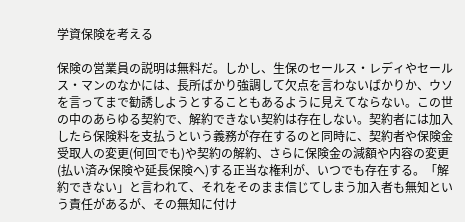学資保険を考える

保険の営業員の説明は無料だ。しかし、生保のセールス・レディやセールス・マンのなかには、長所ばかり強調して欠点を言わないばかりか、ウソを言ってまで勧誘しようとすることもあるように見えてならない。この世の中のあらゆる契約で、解約できない契約は存在しない。契約者には加入したら保険料を支払うという義務が存在するのと同時に、契約者や保険金受取人の変更(何回でも)や契約の解約、さらに保険金の減額や内容の変更(払い済み保険や延長保険へ)する正当な権利が、いつでも存在する。「解約できない」と言われて、それをそのまま信じてしまう加入者も無知という責任があるが、その無知に付け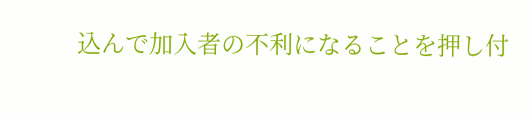込んで加入者の不利になることを押し付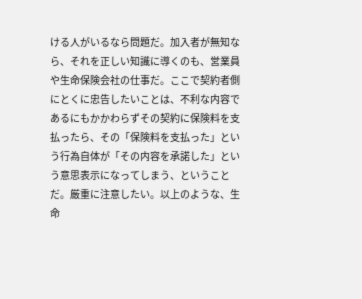ける人がいるなら問題だ。加入者が無知なら、それを正しい知識に導くのも、営業員や生命保険会社の仕事だ。ここで契約者側にとくに忠告したいことは、不利な内容であるにもかかわらずその契約に保険料を支払ったら、その「保険料を支払った」という行為自体が「その内容を承諾した」という意思表示になってしまう、ということだ。厳重に注意したい。以上のような、生命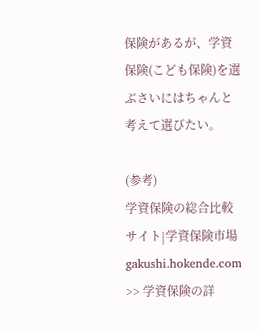保険があるが、学資保険(こども保険)を選ぶさいにはちゃんと考えて選びたい。

(参考)
学資保険の総合比較サイト|学資保険市場
gakushi.hokende.com
>> 学資保険の詳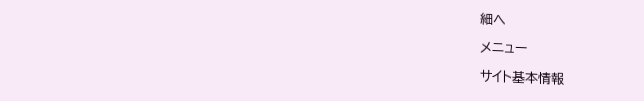細へ

メニュー

サイト基本情報